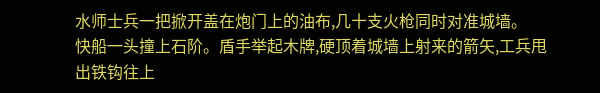水师士兵一把掀开盖在炮门上的油布,几十支火枪同时对准城墙。
快船一头撞上石阶。盾手举起木牌,硬顶着城墙上射来的箭矢,工兵甩出铁钩往上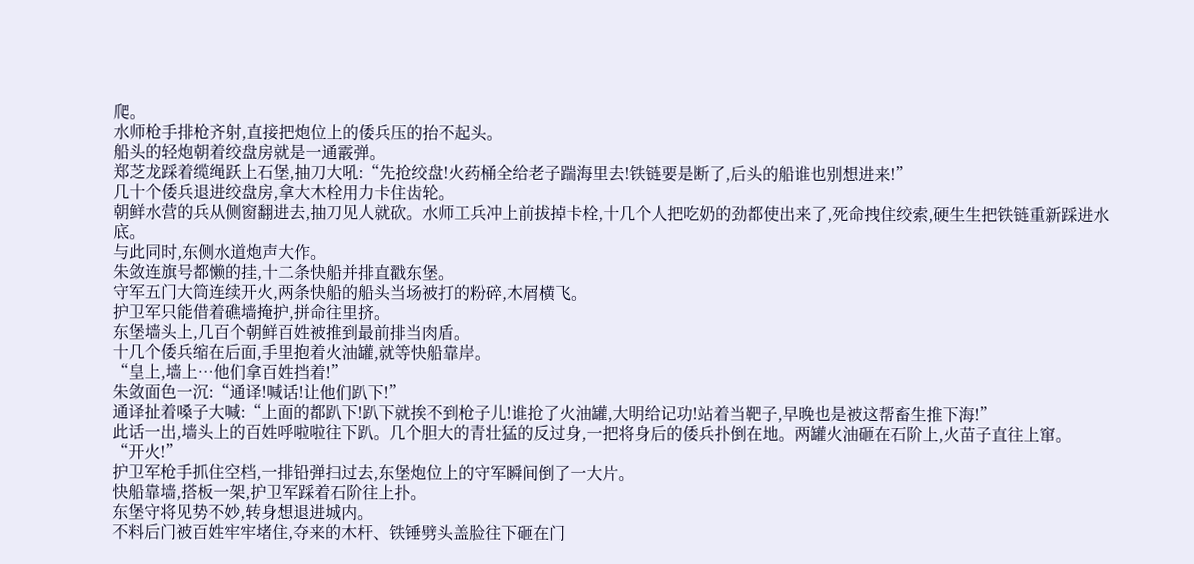爬。
水师枪手排枪齐射,直接把炮位上的倭兵压的抬不起头。
船头的轻炮朝着绞盘房就是一通霰弹。
郑芝龙踩着缆绳跃上石堡,抽刀大吼:“先抢绞盘!火药桶全给老子踹海里去!铁链要是断了,后头的船谁也别想进来!”
几十个倭兵退进绞盘房,拿大木栓用力卡住齿轮。
朝鲜水营的兵从侧窗翻进去,抽刀见人就砍。水师工兵冲上前拔掉卡栓,十几个人把吃奶的劲都使出来了,死命拽住绞索,硬生生把铁链重新踩进水底。
与此同时,东侧水道炮声大作。
朱敛连旗号都懒的挂,十二条快船并排直戳东堡。
守军五门大筒连续开火,两条快船的船头当场被打的粉碎,木屑横飞。
护卫军只能借着礁墙掩护,拼命往里挤。
东堡墙头上,几百个朝鲜百姓被推到最前排当肉盾。
十几个倭兵缩在后面,手里抱着火油罐,就等快船靠岸。
“皇上,墙上…他们拿百姓挡着!”
朱敛面色一沉:“通译!喊话!让他们趴下!”
通译扯着嗓子大喊:“上面的都趴下!趴下就挨不到枪子儿!谁抢了火油罐,大明给记功!站着当靶子,早晚也是被这帮畜生推下海!”
此话一出,墙头上的百姓呼啦啦往下趴。几个胆大的青壮猛的反过身,一把将身后的倭兵扑倒在地。两罐火油砸在石阶上,火苗子直往上窜。
“开火!”
护卫军枪手抓住空档,一排铅弹扫过去,东堡炮位上的守军瞬间倒了一大片。
快船靠墙,搭板一架,护卫军踩着石阶往上扑。
东堡守将见势不妙,转身想退进城内。
不料后门被百姓牢牢堵住,夺来的木杆、铁锤劈头盖脸往下砸在门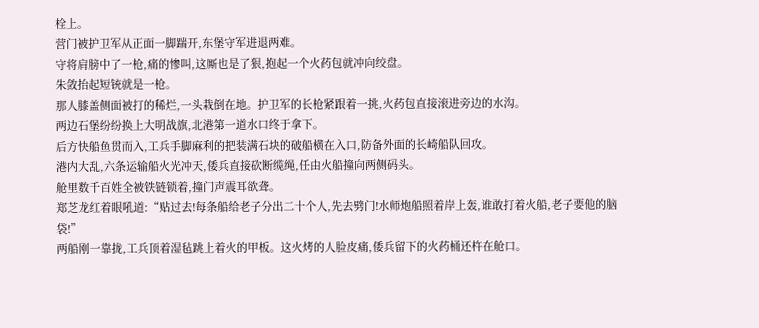栓上。
营门被护卫军从正面一脚踹开,东堡守军进退两难。
守将肩膀中了一枪,痛的惨叫,这厮也是了狠,抱起一个火药包就冲向绞盘。
朱敛抬起短铳就是一枪。
那人膝盖侧面被打的稀烂,一头栽倒在地。护卫军的长枪紧跟着一挑,火药包直接滚进旁边的水沟。
两边石堡纷纷换上大明战旗,北港第一道水口终于拿下。
后方快船鱼贯而入,工兵手脚麻利的把装满石块的破船横在入口,防备外面的长崎船队回攻。
港内大乱,六条运输船火光冲天,倭兵直接砍断缆绳,任由火船撞向两侧码头。
舱里数千百姓全被铁链锁着,撞门声震耳欲聋。
郑芝龙红着眼吼道:“贴过去!每条船给老子分出二十个人,先去劈门!水师炮船照着岸上轰,谁敢打着火船,老子要他的脑袋!”
两船刚一靠拢,工兵顶着湿毡跳上着火的甲板。这火烤的人脸皮痛,倭兵留下的火药桶还杵在舱口。